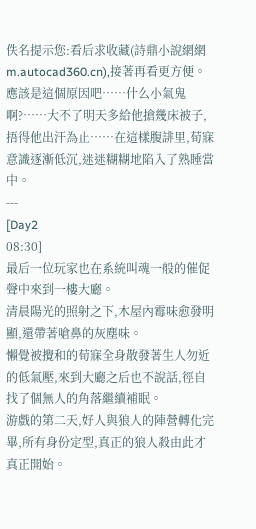佚名提示您:看后求收藏(詩鼎小說網網m.autocad360.cn),接著再看更方便。
應該是這個原因吧……什么小氣鬼啊?……大不了明天多給他搶幾床被子,捂得他出汗為止……在這樣腹誹里,荀寐意識逐漸低沉,迷迷糊糊地陷入了熟睡當中。
---
[Day2
08:30]
最后一位玩家也在系統叫魂一般的催促聲中來到一樓大廳。
清晨陽光的照射之下,木屋內霉味愈發明顯,還帶著嗆鼻的灰塵味。
懶覺被攪和的荀寐全身散發著生人勿近的低氣壓,來到大廳之后也不說話,徑自找了個無人的角落繼續補眠。
游戲的第二天,好人與狼人的陣營轉化完畢,所有身份定型,真正的狼人殺由此才真正開始。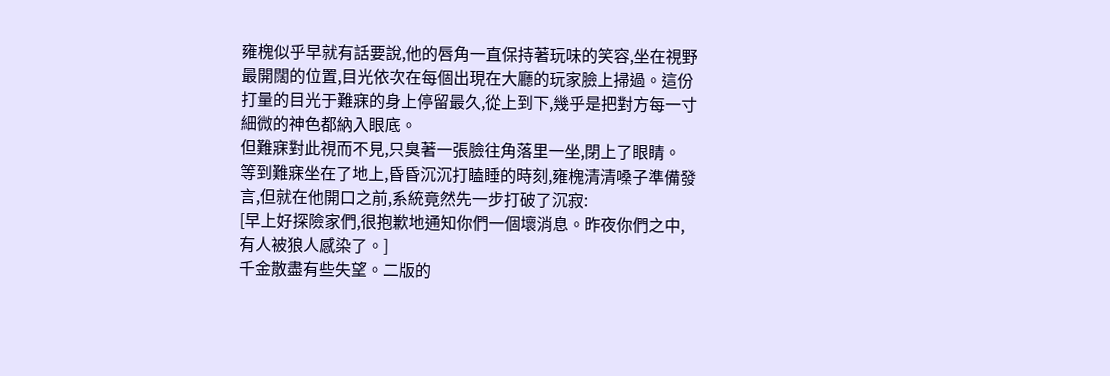雍槐似乎早就有話要說,他的唇角一直保持著玩味的笑容,坐在視野最開闊的位置,目光依次在每個出現在大廳的玩家臉上掃過。這份打量的目光于難寐的身上停留最久,從上到下,幾乎是把對方每一寸細微的神色都納入眼底。
但難寐對此視而不見,只臭著一張臉往角落里一坐,閉上了眼睛。
等到難寐坐在了地上,昏昏沉沉打瞌睡的時刻,雍槐清清嗓子準備發言,但就在他開口之前,系統竟然先一步打破了沉寂:
[早上好探險家們,很抱歉地通知你們一個壞消息。昨夜你們之中,有人被狼人感染了。]
千金散盡有些失望。二版的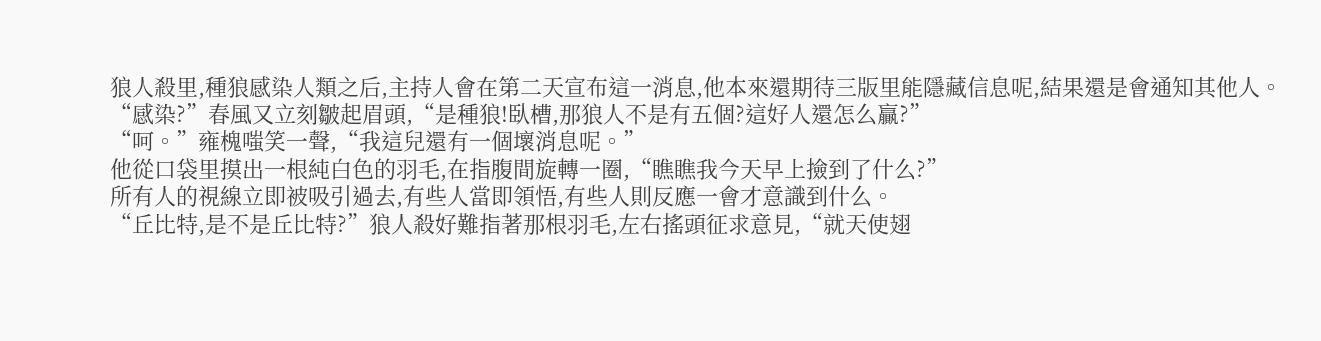狼人殺里,種狼感染人類之后,主持人會在第二天宣布這一消息,他本來還期待三版里能隱藏信息呢,結果還是會通知其他人。
“感染?”春風又立刻皺起眉頭,“是種狼!臥槽,那狼人不是有五個?這好人還怎么贏?”
“呵。”雍槐嗤笑一聲,“我這兒還有一個壞消息呢。”
他從口袋里摸出一根純白色的羽毛,在指腹間旋轉一圈,“瞧瞧我今天早上撿到了什么?”
所有人的視線立即被吸引過去,有些人當即領悟,有些人則反應一會才意識到什么。
“丘比特,是不是丘比特?”狼人殺好難指著那根羽毛,左右搖頭征求意見,“就天使翅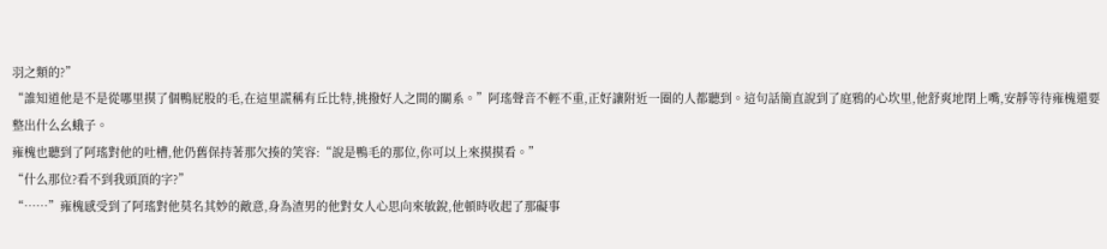羽之類的?”
“誰知道他是不是從哪里摸了個鴨屁股的毛,在這里謊稱有丘比特,挑撥好人之間的關系。”阿瑤聲音不輕不重,正好讓附近一圈的人都聽到。這句話簡直說到了庭鴉的心坎里,他舒爽地閉上嘴,安靜等待雍槐還要整出什么幺蛾子。
雍槐也聽到了阿瑤對他的吐槽,他仍舊保持著那欠揍的笑容:“說是鴨毛的那位,你可以上來摸摸看。”
“什么那位?看不到我頭頂的字?”
“……”雍槐感受到了阿瑤對他莫名其妙的敵意,身為渣男的他對女人心思向來敏銳,他頓時收起了那礙事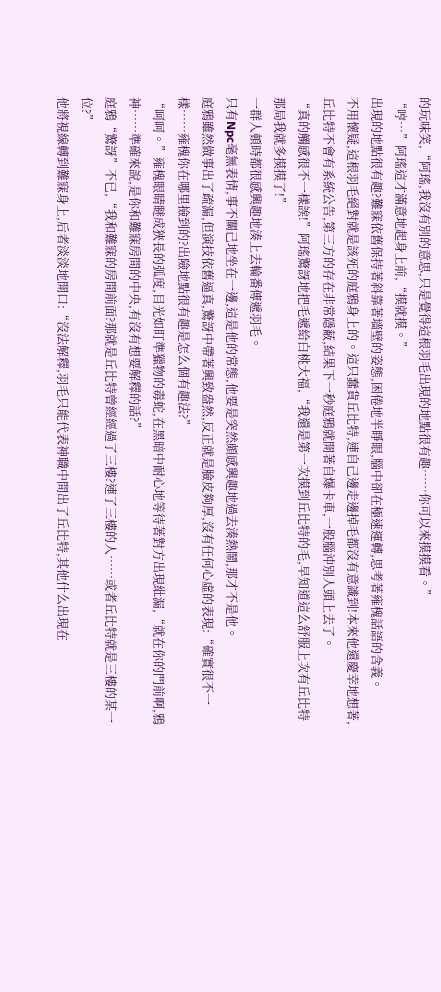的玩味笑,“阿瑤,我沒有別的意思,只是覺得這根羽毛出現的地點很有趣……你可以來摸摸看。”
“哼…”阿瑤這才滿意地起身上前,“摸就摸。”
出現的地點很有趣?難寐依舊保持著斜靠著墻壁的姿態,困倦地半睜眼,腦中卻在極速運轉,思考著雍槐話語的含義。
不用懷疑,這根羽毛絕對就是該死的庭鴉身上的。這只蠢貨丘比特,連自己邊走邊掉毛都沒有意識到!本來他還慶幸地想著,丘比特不會有系統公告,第三方的存在非常隱蔽,結果下一秒庭鴉就開著自爆卡車,一股腦沖別人頭上去了。
“真的觸感很不一樣誒!”阿瑤驚訝地把毛遞給白桃大福,“我還是第一次摸到丘比特的毛,早知道這么舒服上次有丘比特那局我就多摸摸了!”
一群人頓時都很感興趣地湊上去輪番傳遞羽毛。
只有Npc毫無表情,事不關己地坐在一邊,這是他的常態,他要是突然頗感興趣地過去湊熱鬧,那才不是他。
庭鴉雖然做事出了疏漏,但演技依舊逼真,驚訝中帶著興致盎然,反正就是臉皮夠厚,沒有任何心虛的表現:“確實很不一樣……雍槐你在哪里撿到的?出險地點很有趣是怎么個有趣法?”
“呵呵。”雍槐眼睛瞇成狹長的弧度,目光如盯準獵物的毒蛇,在黑暗中耐心地等待著對方出現紕漏,“就在你的門前啊,鴉神……準確來說,是你和難寐房間的中央,有沒有想要解釋的話?”
庭鴉“驚訝”不已,“我和難寐的房間前面?那就是丘比特曾經經過了三樓?連了三樓的人……或者丘比特就是三樓的某一位?”
他將視線轉到難寐身上,后者淡淡地開口:“沒法解釋,羽毛只能代表神職中間出了丘比特,其他什么出現在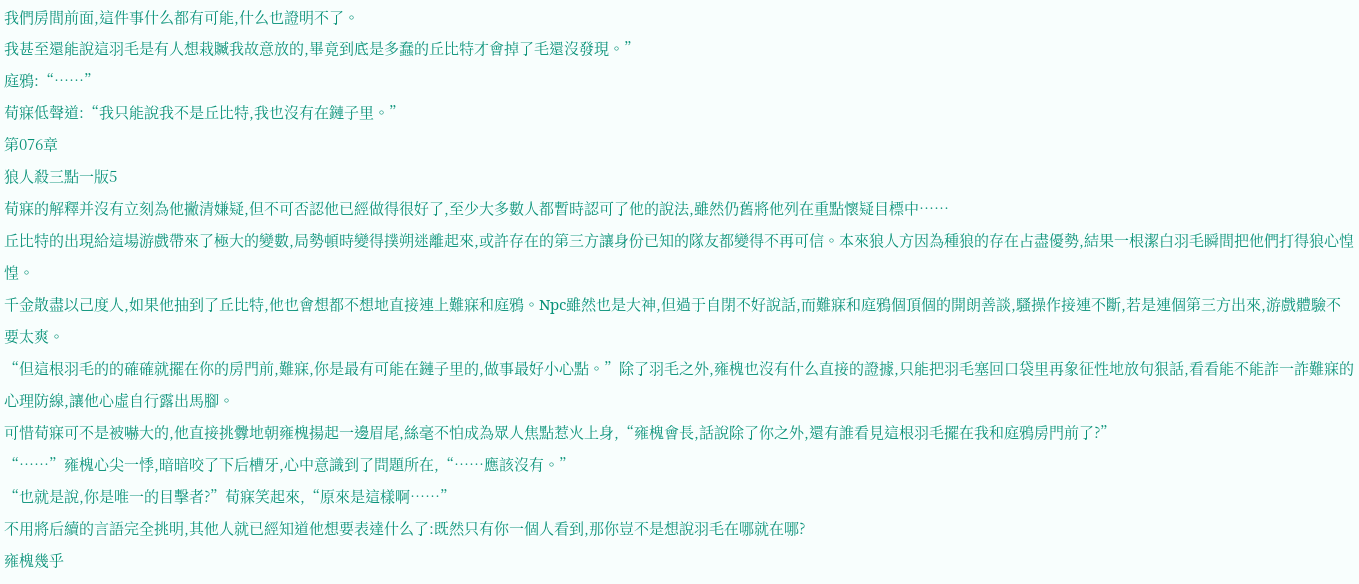我們房間前面,這件事什么都有可能,什么也證明不了。
我甚至還能說這羽毛是有人想栽贓我故意放的,畢竟到底是多蠢的丘比特才會掉了毛還沒發現。”
庭鴉:“……”
荀寐低聲道:“我只能說我不是丘比特,我也沒有在鏈子里。”
第076章
狼人殺三點一版5
荀寐的解釋并沒有立刻為他撇清嫌疑,但不可否認他已經做得很好了,至少大多數人都暫時認可了他的說法,雖然仍舊將他列在重點懷疑目標中……
丘比特的出現給這場游戲帶來了極大的變數,局勢頓時變得撲朔迷離起來,或許存在的第三方讓身份已知的隊友都變得不再可信。本來狼人方因為種狼的存在占盡優勢,結果一根潔白羽毛瞬間把他們打得狼心惶惶。
千金散盡以己度人,如果他抽到了丘比特,他也會想都不想地直接連上難寐和庭鴉。Npc雖然也是大神,但過于自閉不好說話,而難寐和庭鴉個頂個的開朗善談,騷操作接連不斷,若是連個第三方出來,游戲體驗不要太爽。
“但這根羽毛的的確確就擺在你的房門前,難寐,你是最有可能在鏈子里的,做事最好小心點。”除了羽毛之外,雍槐也沒有什么直接的證據,只能把羽毛塞回口袋里再象征性地放句狠話,看看能不能詐一詐難寐的心理防線,讓他心虛自行露出馬腳。
可惜荀寐可不是被嚇大的,他直接挑釁地朝雍槐揚起一邊眉尾,絲毫不怕成為眾人焦點惹火上身,“雍槐會長,話說除了你之外,還有誰看見這根羽毛擺在我和庭鴉房門前了?”
“……”雍槐心尖一悸,暗暗咬了下后槽牙,心中意識到了問題所在,“……應該沒有。”
“也就是說,你是唯一的目擊者?”荀寐笑起來,“原來是這樣啊……”
不用將后續的言語完全挑明,其他人就已經知道他想要表達什么了:既然只有你一個人看到,那你豈不是想說羽毛在哪就在哪?
雍槐幾乎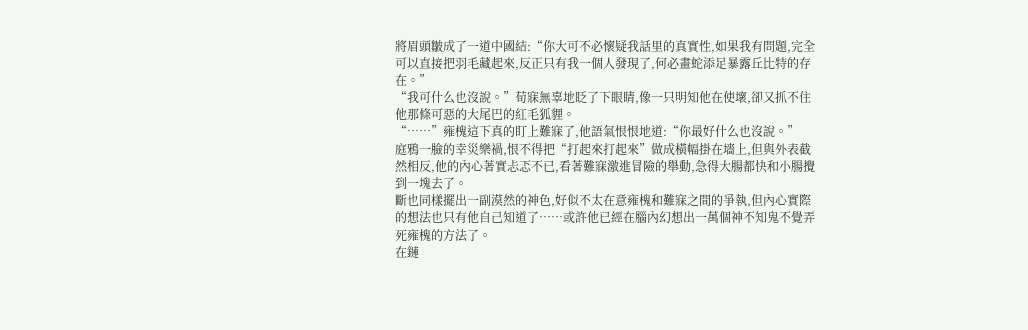將眉頭皺成了一道中國結:“你大可不必懷疑我話里的真實性,如果我有問題,完全可以直接把羽毛藏起來,反正只有我一個人發現了,何必畫蛇添足暴露丘比特的存在。”
“我可什么也沒說。”荀寐無辜地眨了下眼睛,像一只明知他在使壞,卻又抓不住他那條可惡的大尾巴的紅毛狐貍。
“……”雍槐這下真的盯上難寐了,他語氣恨恨地道:“你最好什么也沒說。”
庭鴉一臉的幸災樂禍,恨不得把“打起來打起來”做成橫幅掛在墻上,但與外表截然相反,他的內心著實忐忑不已,看著難寐激進冒險的舉動,急得大腸都快和小腸攪到一塊去了。
斷也同樣擺出一副漠然的神色,好似不太在意雍槐和難寐之間的爭執,但內心實際的想法也只有他自己知道了……或許他已經在腦內幻想出一萬個神不知鬼不覺弄死雍槐的方法了。
在鏈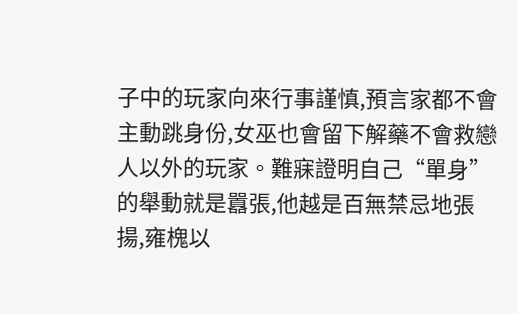子中的玩家向來行事謹慎,預言家都不會主動跳身份,女巫也會留下解藥不會救戀人以外的玩家。難寐證明自己“單身”的舉動就是囂張,他越是百無禁忌地張揚,雍槐以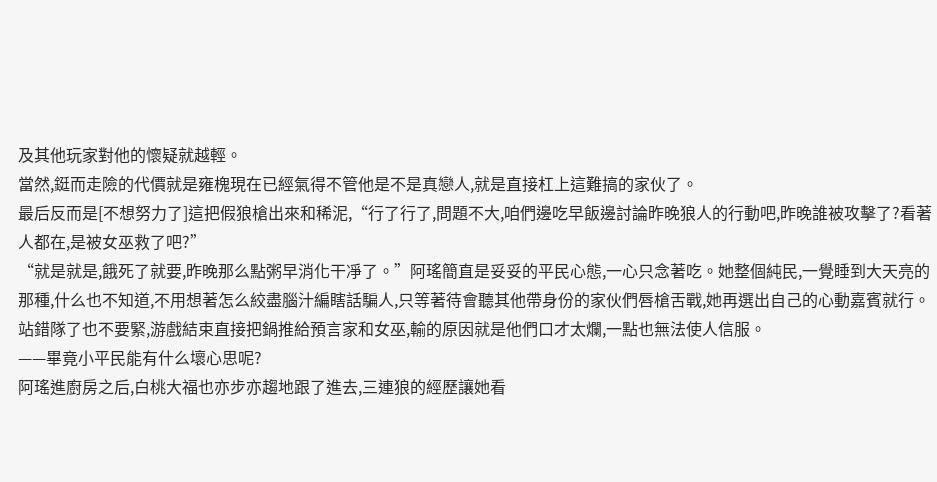及其他玩家對他的懷疑就越輕。
當然,鋌而走險的代價就是雍槐現在已經氣得不管他是不是真戀人,就是直接杠上這難搞的家伙了。
最后反而是[不想努力了]這把假狼槍出來和稀泥,“行了行了,問題不大,咱們邊吃早飯邊討論昨晚狼人的行動吧,昨晚誰被攻擊了?看著人都在,是被女巫救了吧?”
“就是就是,餓死了就要,昨晚那么點粥早消化干凈了。”阿瑤簡直是妥妥的平民心態,一心只念著吃。她整個純民,一覺睡到大天亮的那種,什么也不知道,不用想著怎么絞盡腦汁編瞎話騙人,只等著待會聽其他帶身份的家伙們唇槍舌戰,她再選出自己的心動嘉賓就行。
站錯隊了也不要緊,游戲結束直接把鍋推給預言家和女巫,輸的原因就是他們口才太爛,一點也無法使人信服。
——畢竟小平民能有什么壞心思呢?
阿瑤進廚房之后,白桃大福也亦步亦趨地跟了進去,三連狼的經歷讓她看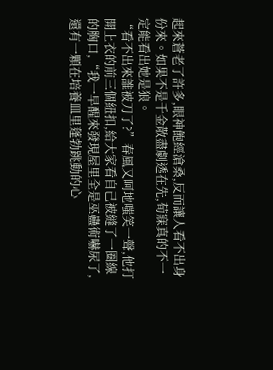起來蒼老了許多,眼神飽經滄桑,反而讓人看不出身份來。如果不是千金散盡劇透在先,荀寐真的不一定能看出她是狼。
“看不出來誰被刀了?”春風又呵地嗤笑一聲,他打開上衣的前三個紐扣,給大家看自己被縫了一圈線的胸口,“我一早醒來發現屋里全是巫蠱術嚇尿了,還有一顆在培養皿里蓬勃跳動的心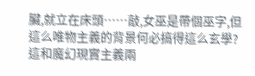臟,就立在床頭……敲,女巫是帶個巫字,但這么唯物主義的背景何必搞得這么玄學?這和魔幻現實主義兩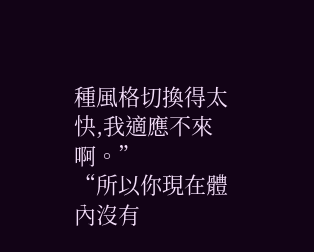種風格切換得太快,我適應不來啊。”
“所以你現在體內沒有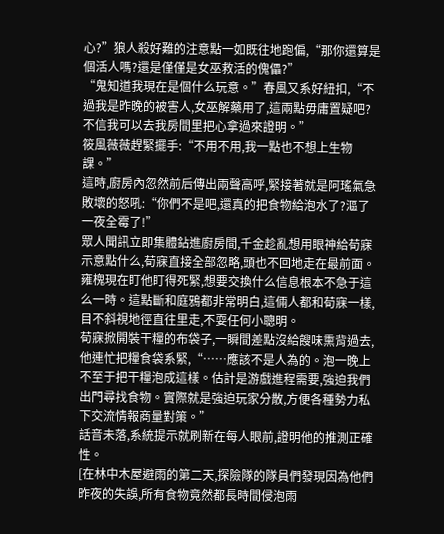心?”狼人殺好難的注意點一如既往地跑偏,“那你還算是個活人嗎?還是僅僅是女巫救活的傀儡?”
“鬼知道我現在是個什么玩意。”春風又系好紐扣,“不過我是昨晚的被害人,女巫解藥用了,這兩點毋庸置疑吧?不信我可以去我房間里把心拿過來證明。”
筱風薇薇趕緊擺手:“不用不用,我一點也不想上生物課。”
這時,廚房內忽然前后傳出兩聲高呼,緊接著就是阿瑤氣急敗壞的怒吼:“你們不是吧,還真的把食物給泡水了?漚了一夜全霉了!”
眾人聞訊立即集體鉆進廚房間,千金趁亂想用眼神給荀寐示意點什么,荀寐直接全部忽略,頭也不回地走在最前面。雍槐現在盯他盯得死緊,想要交換什么信息根本不急于這么一時。這點斷和庭鴉都非常明白,這倆人都和荀寐一樣,目不斜視地徑直往里走,不耍任何小聰明。
荀寐掀開裝干糧的布袋子,一瞬間差點沒給餿味熏背過去,他連忙把糧食袋系緊,“……應該不是人為的。泡一晚上不至于把干糧泡成這樣。估計是游戲進程需要,強迫我們出門尋找食物。實際就是強迫玩家分散,方便各種勢力私下交流情報商量對策。”
話音未落,系統提示就刷新在每人眼前,證明他的推測正確性。
[在林中木屋避雨的第二天,探險隊的隊員們發現因為他們昨夜的失誤,所有食物竟然都長時間侵泡雨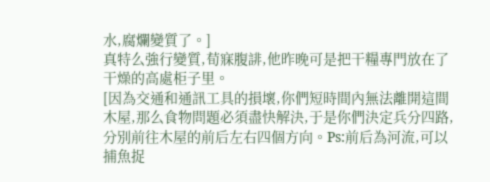水,腐爛變質了。]
真特么強行變質,荀寐腹誹,他昨晚可是把干糧專門放在了干燥的高處柜子里。
[因為交通和通訊工具的損壞,你們短時間內無法離開這間木屋,那么食物問題必須盡快解決,于是你們決定兵分四路,分別前往木屋的前后左右四個方向。Ps:前后為河流,可以捕魚捉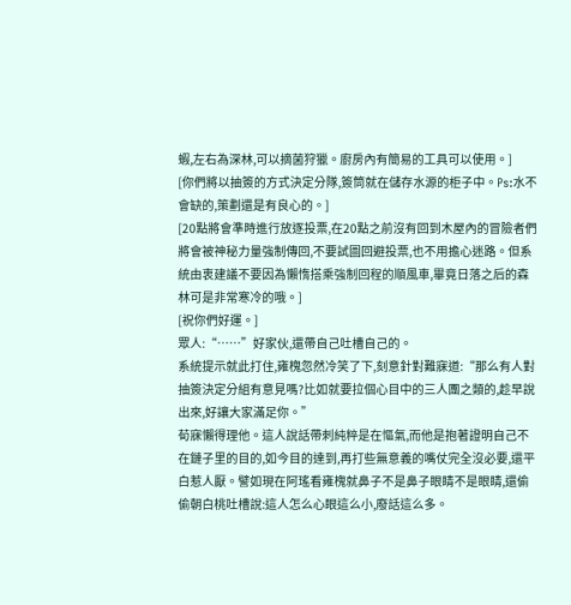蝦,左右為深林,可以摘菌狩獵。廚房內有簡易的工具可以使用。]
[你們將以抽簽的方式決定分隊,簽筒就在儲存水源的柜子中。Ps:水不會缺的,策劃還是有良心的。]
[20點將會準時進行放逐投票,在20點之前沒有回到木屋內的冒險者們將會被神秘力量強制傳回,不要試圖回避投票,也不用擔心迷路。但系統由衷建議不要因為懶惰搭乘強制回程的順風車,畢竟日落之后的森林可是非常寒冷的哦。]
[祝你們好運。]
眾人:“……”好家伙,還帶自己吐槽自己的。
系統提示就此打住,雍槐忽然冷笑了下,刻意針對難寐道:“那么有人對抽簽決定分組有意見嗎?比如就要拉個心目中的三人團之類的,趁早說出來,好讓大家滿足你。”
荀寐懶得理他。這人說話帶刺純粹是在慪氣,而他是抱著證明自己不在鏈子里的目的,如今目的達到,再打些無意義的嘴仗完全沒必要,還平白惹人厭。譬如現在阿瑤看雍槐就鼻子不是鼻子眼睛不是眼睛,還偷偷朝白桃吐槽說:這人怎么心眼這么小,廢話這么多。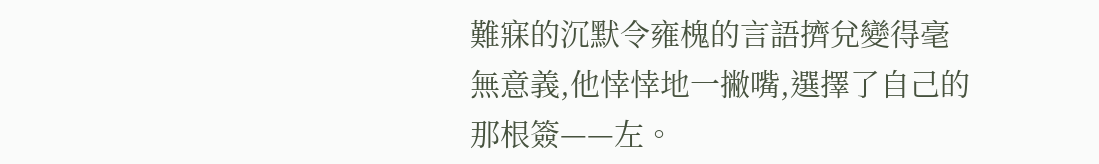難寐的沉默令雍槐的言語擠兌變得毫無意義,他悻悻地一撇嘴,選擇了自己的那根簽——左。